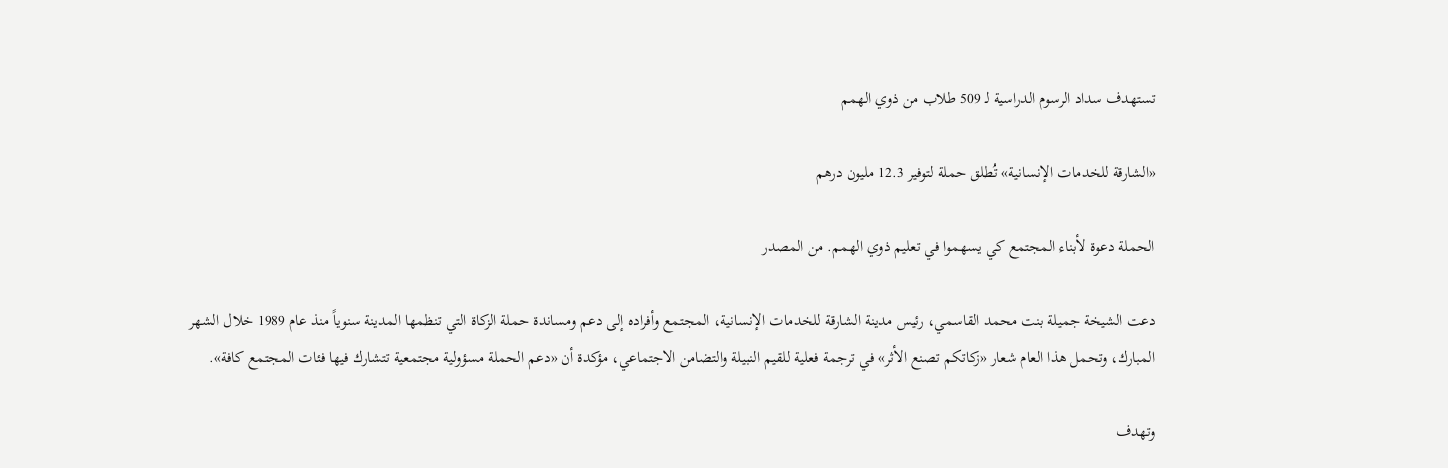تستهدف سداد الرسوم الدراسية لـ 509 طلاب من ذوي الهمم

«الشارقة للخدمات الإنسانية» تُطلق حملة لتوفير 12.3 مليون درهم

الحملة دعوة لأبناء المجتمع كي يسهموا في تعليم ذوي الهمم. من المصدر

دعت الشيخة جميلة بنت محمد القاسمي، رئيس مدينة الشارقة للخدمات الإنسانية، المجتمع وأفراده إلى دعم ومساندة حملة الزكاة التي تنظمها المدينة سنوياً منذ عام 1989 خلال الشهر المبارك، وتحمل هذا العام شعار «زكاتكم تصنع الأثر» في ترجمة فعلية للقيم النبيلة والتضامن الاجتماعي، مؤكدة أن «دعم الحملة مسؤولية مجتمعية تتشارك فيها فئات المجتمع كافة».

وتهدف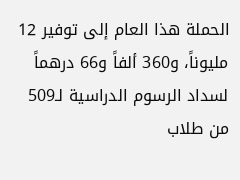الحملة هذا العام إلى توفير 12 مليوناً، و360 ألفاً و66 درهماً لسداد الرسوم الدراسية لـ509 من طلاب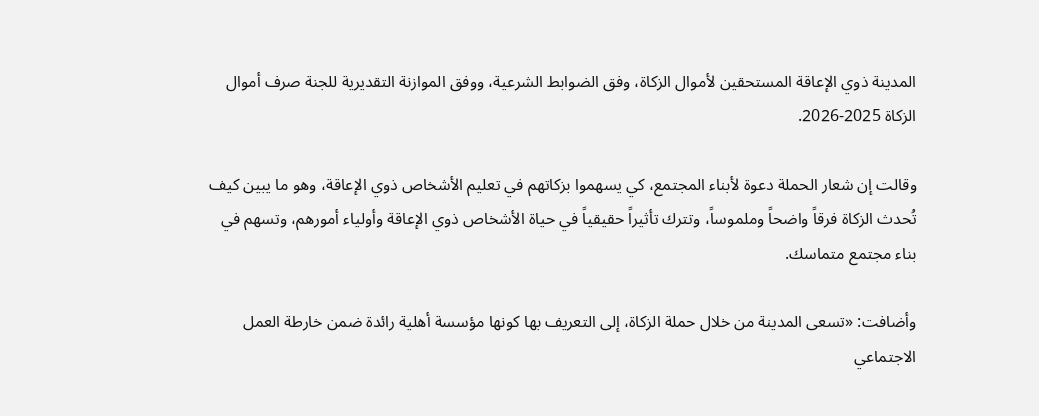المدينة ذوي الإعاقة المستحقين لأموال الزكاة، وفق الضوابط الشرعية، ووفق الموازنة التقديرية للجنة صرف أموال الزكاة 2025-2026.

وقالت إن شعار الحملة دعوة لأبناء المجتمع، كي يسهموا بزكاتهم في تعليم الأشخاص ذوي الإعاقة، وهو ما يبين كيف تُحدث الزكاة فرقاً واضحاً وملموساً، وتترك تأثيراً حقيقياً في حياة الأشخاص ذوي الإعاقة وأولياء أمورهم، وتسهم في بناء مجتمع متماسك.

وأضافت: «تسعى المدينة من خلال حملة الزكاة، إلى التعريف بها كونها مؤسسة أهلية رائدة ضمن خارطة العمل الاجتماعي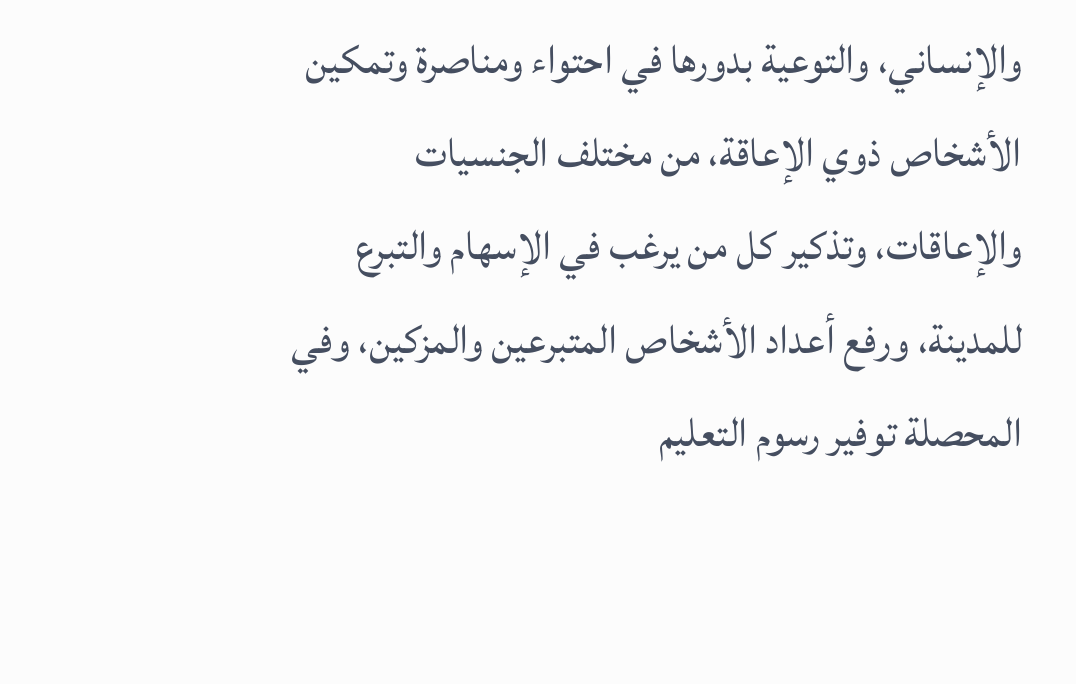والإنساني، والتوعية بدورها في احتواء ومناصرة وتمكين الأشخاص ذوي الإعاقة، من مختلف الجنسيات والإعاقات، وتذكير كل من يرغب في الإسهام والتبرع للمدينة، ورفع أعداد الأشخاص المتبرعين والمزكين، وفي المحصلة توفير رسوم التعليم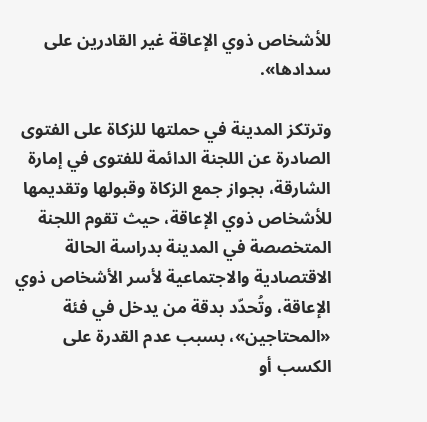للأشخاص ذوي الإعاقة غير القادرين على سدادها».

وترتكز المدينة في حملتها للزكاة على الفتوى الصادرة عن اللجنة الدائمة للفتوى في إمارة الشارقة، بجواز جمع الزكاة وقبولها وتقديمها للأشخاص ذوي الإعاقة، حيث تقوم اللجنة المتخصصة في المدينة بدراسة الحالة الاقتصادية والاجتماعية لأسر الأشخاص ذوي الإعاقة، وتُحدّد بدقة من يدخل في فئة «المحتاجين»، بسبب عدم القدرة على الكسب أو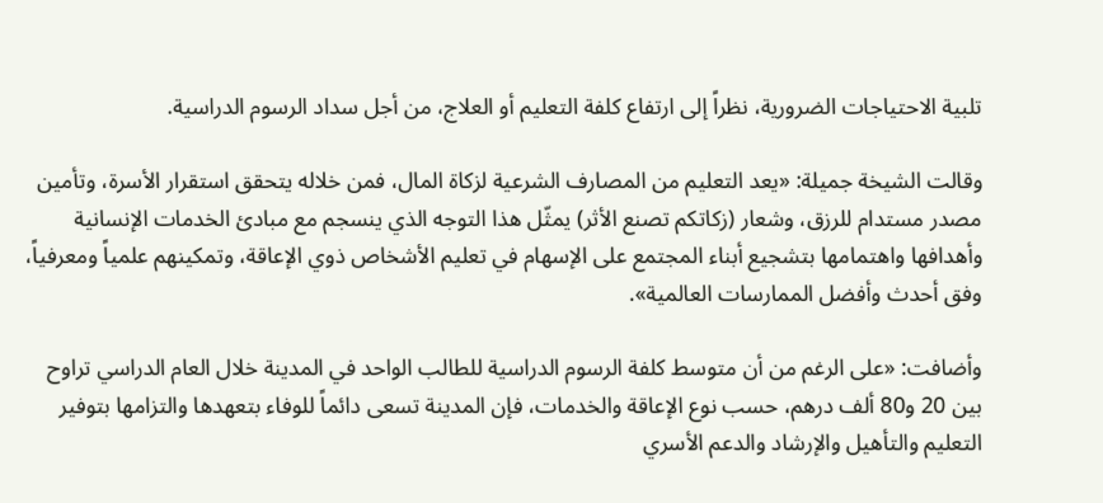تلبية الاحتياجات الضرورية، نظراً إلى ارتفاع كلفة التعليم أو العلاج، من أجل سداد الرسوم الدراسية.

وقالت الشيخة جميلة: «يعد التعليم من المصارف الشرعية لزكاة المال، فمن خلاله يتحقق استقرار الأسرة، وتأمين مصدر مستدام للرزق، وشعار (زكاتكم تصنع الأثر) يمثّل هذا التوجه الذي ينسجم مع مبادئ الخدمات الإنسانية وأهدافها واهتمامها بتشجيع أبناء المجتمع على الإسهام في تعليم الأشخاص ذوي الإعاقة، وتمكينهم علمياً ومعرفياً، وفق أحدث وأفضل الممارسات العالمية».

وأضافت: «على الرغم من أن متوسط كلفة الرسوم الدراسية للطالب الواحد في المدينة خلال العام الدراسي تراوح بين 20 و80 ألف درهم، حسب نوع الإعاقة والخدمات، فإن المدينة تسعى دائماً للوفاء بتعهدها والتزامها بتوفير التعليم والتأهيل والإرشاد والدعم الأسري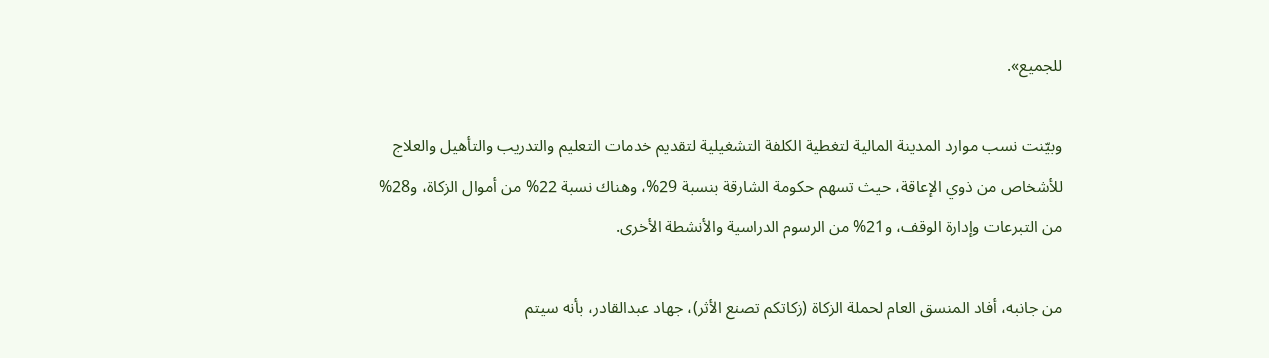للجميع».

وبيّنت نسب موارد المدينة المالية لتغطية الكلفة التشغيلية لتقديم خدمات التعليم والتدريب والتأهيل والعلاج للأشخاص من ذوي الإعاقة، حيث تسهم حكومة الشارقة بنسبة 29%، وهناك نسبة 22% من أموال الزكاة، و28% من التبرعات وإدارة الوقف، و21% من الرسوم الدراسية والأنشطة الأخرى.

من جانبه، أفاد المنسق العام لحملة الزكاة (زكاتكم تصنع الأثر)، جهاد عبدالقادر، بأنه سيتم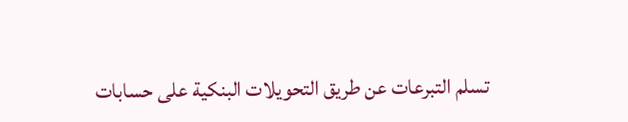تسلم التبرعات عن طريق التحويلات البنكية على حسابات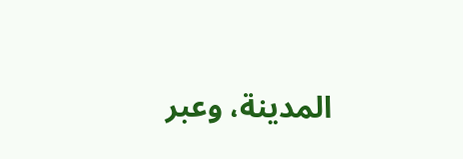المدينة، وعبر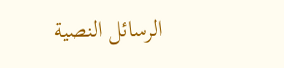الرسائل النصية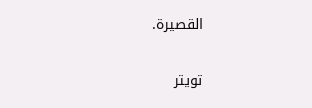القصيرة.

تويتر